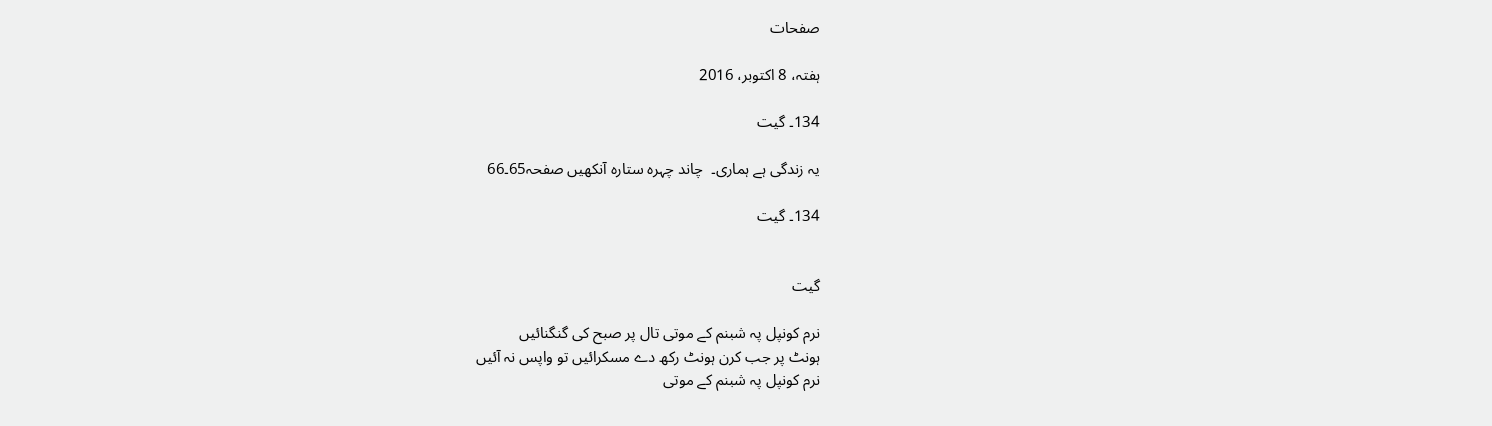صفحات

ہفتہ، 8 اکتوبر، 2016

134۔ گیت

یہ زندگی ہے ہماری۔  چاند چہرہ ستارہ آنکھیں صفحہ65۔66

134۔ گیت


گیت

نرم کونپل پہ شبنم کے موتی تال پر صبح کی گنگنائیں
ہونٹ پر جب کرن ہونٹ رکھ دے مسکرائیں تو واپس نہ آئیں
نرم کونپل پہ شبنم کے موتی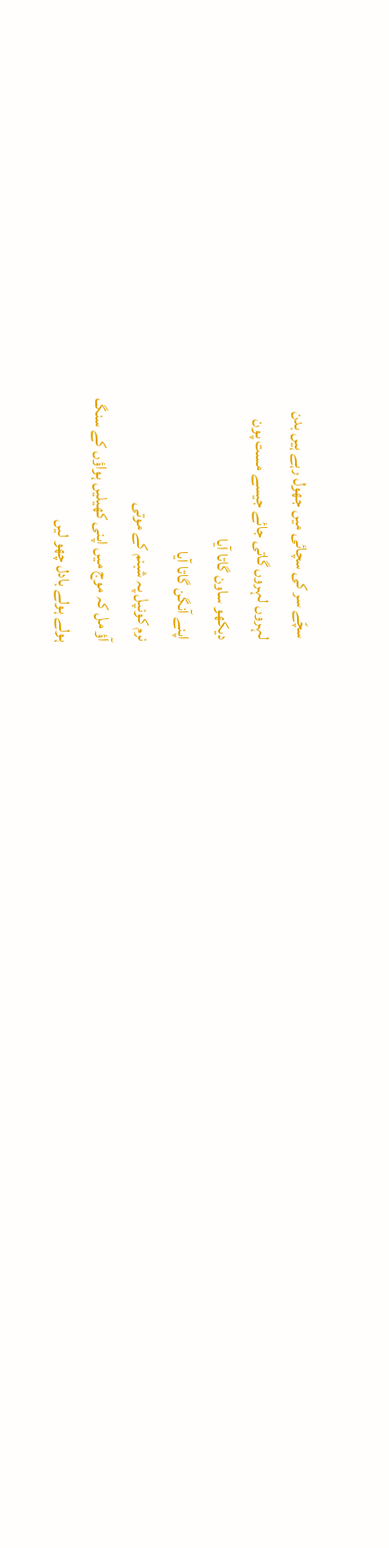سچّے سر کی سچائی میں جھول رہے ہیں بدن
لہروں لہروں گاتی جائے جیسے مست پون
دیکھو ساون گاتا آیا
اپنے آنگن گاتا آیا
نرم کونپل پہ شبنم کے موتی
آؤ مل کہ موج میں اپنی کھیلیں ہواؤں کے سنگ
ہولے ہولے بادل چھو لیں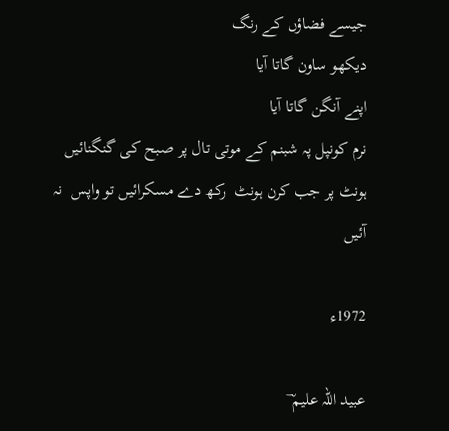جیسے فضاؤں کے رنگ
دیکھو ساون گاتا آیا
اپنے آنگن گاتا آیا
نرم کونپل پہ شبنم کے موتی تال پر صبح کی گنگنائیں
ہونٹ پر جب کرن ہونٹ  رکھ دے مسکرائیں تو واپس  نہ آئیں

1972ء

عبید اللہ علیم ؔ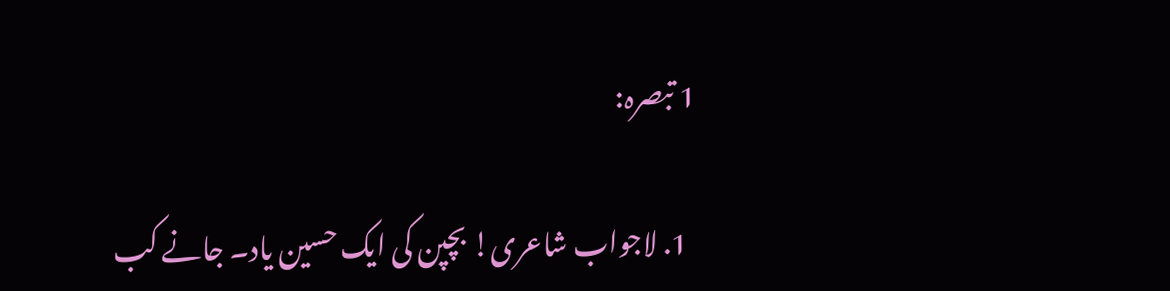1 تبصرہ:

  1. لاجواب شاعری! بچپن کی ایک حسین یاد۔ جانے کب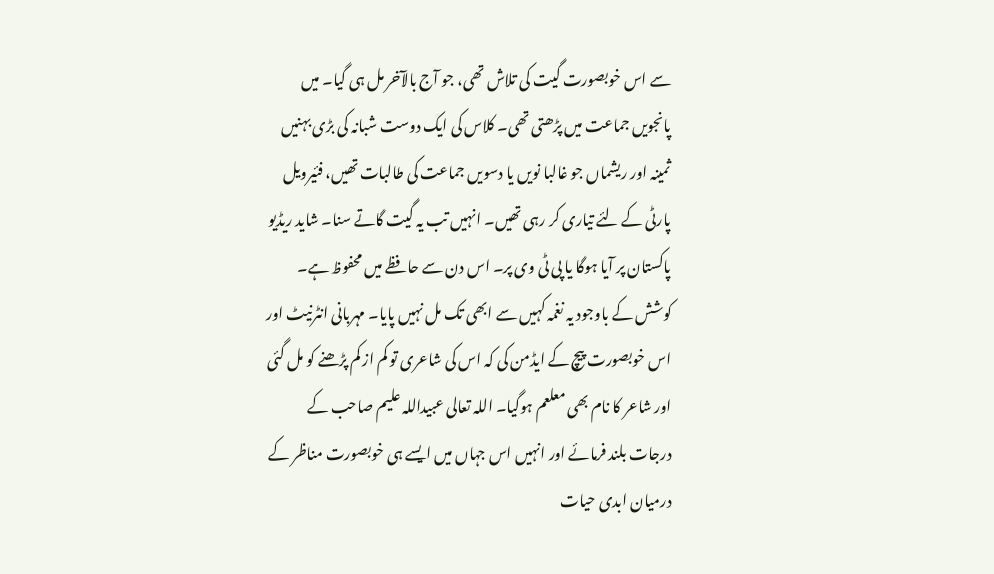سے اس خوبصورت گیت کی تلاش تھی، جو آج بالآخر مل ہی گیا۔ میں پانجویں جماعت میں پڑھتی تھی۔ کلاس کی ایک دوست شبانہ کی بڑی بہنیں ثمینہ اور ریشماں جو غالبا نویں یا دسویں جماعت کی طالبات تھیں، فئیرویل پارٹی کے لئے تیاری کر رہی تھیں۔ انہیں تب یہ گیت گاتے سنا۔ شاید ریڈیو پاکستان پر آیا ہوگا یا پی ٹی وی پر۔ اس دن سے حافظے میں محفوظ ہے۔ کوشش کے باوجود یہ نغمہ کہیں سے ابھی تک مل نہیں پایا۔ مہربانی انٹرنیٹ اور اس خوبصورت پیچ کے ایڈمن کی کہ اس کی شاعری تو کم از کم پڑھنے کو مل گئی اور شاعر کا نام بھی معلعم ہوگیا۔ اللہ تعالی عبیداللہ علیم صاحب کے درجات بلند فرمائے اور انہیں اس جہاں میں ایسے ہی خوبصورت مناظر کے درمیان ابدی حیات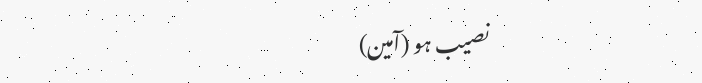نصیب ہو (آمین)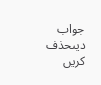جواب دیںحذف کریں